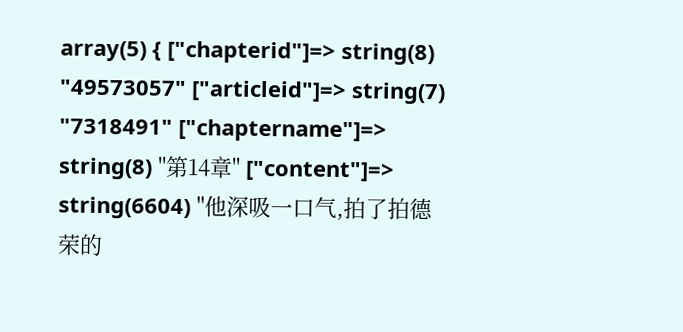array(5) { ["chapterid"]=> string(8) "49573057" ["articleid"]=> string(7) "7318491" ["chaptername"]=> string(8) "第14章" ["content"]=> string(6604) "他深吸一口气,拍了拍德荣的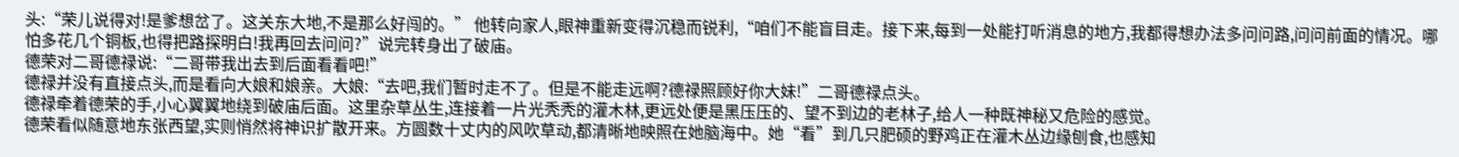头:“荣儿说得对!是爹想岔了。这关东大地,不是那么好闯的。” 他转向家人,眼神重新变得沉稳而锐利,“咱们不能盲目走。接下来,每到一处能打听消息的地方,我都得想办法多问问路,问问前面的情况。哪怕多花几个铜板,也得把路探明白!我再回去问问?”说完转身出了破庙。
德荣对二哥德禄说:“二哥带我出去到后面看看吧!”
德禄并没有直接点头,而是看向大娘和娘亲。大娘:“去吧,我们暂时走不了。但是不能走远啊?德禄照顾好你大妹!”二哥德禄点头。
德禄牵着德荣的手,小心翼翼地绕到破庙后面。这里杂草丛生,连接着一片光秃秃的灌木林,更远处便是黑压压的、望不到边的老林子,给人一种既神秘又危险的感觉。
德荣看似随意地东张西望,实则悄然将神识扩散开来。方圆数十丈内的风吹草动,都清晰地映照在她脑海中。她“看”到几只肥硕的野鸡正在灌木丛边缘刨食,也感知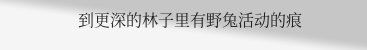到更深的林子里有野兔活动的痕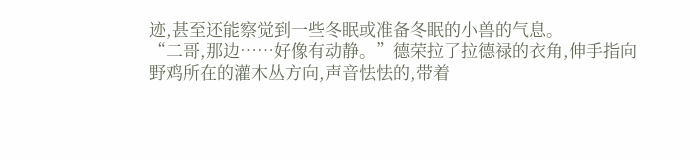迹,甚至还能察觉到一些冬眠或准备冬眠的小兽的气息。
“二哥,那边……好像有动静。”德荣拉了拉德禄的衣角,伸手指向野鸡所在的灌木丛方向,声音怯怯的,带着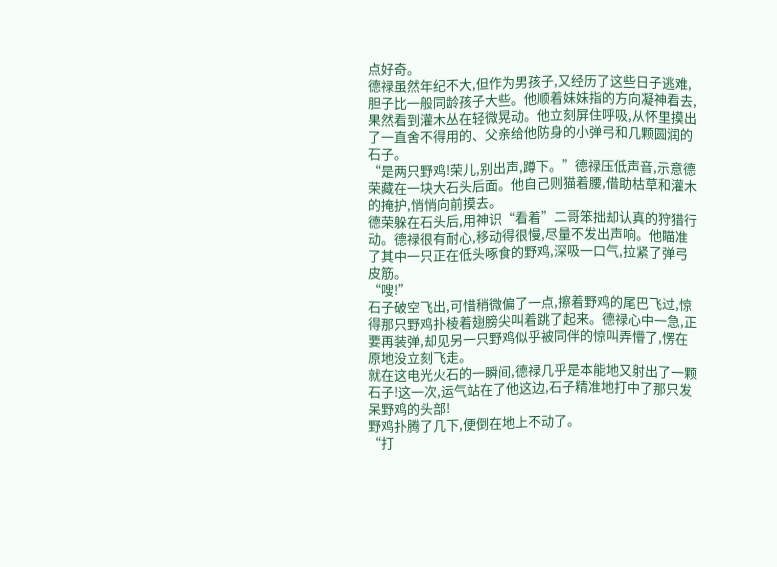点好奇。
德禄虽然年纪不大,但作为男孩子,又经历了这些日子逃难,胆子比一般同龄孩子大些。他顺着妹妹指的方向凝神看去,果然看到灌木丛在轻微晃动。他立刻屏住呼吸,从怀里摸出了一直舍不得用的、父亲给他防身的小弹弓和几颗圆润的石子。
“是两只野鸡!荣儿,别出声,蹲下。”德禄压低声音,示意德荣藏在一块大石头后面。他自己则猫着腰,借助枯草和灌木的掩护,悄悄向前摸去。
德荣躲在石头后,用神识“看着”二哥笨拙却认真的狩猎行动。德禄很有耐心,移动得很慢,尽量不发出声响。他瞄准了其中一只正在低头啄食的野鸡,深吸一口气,拉紧了弹弓皮筋。
“嗖!”
石子破空飞出,可惜稍微偏了一点,擦着野鸡的尾巴飞过,惊得那只野鸡扑棱着翅膀尖叫着跳了起来。德禄心中一急,正要再装弹,却见另一只野鸡似乎被同伴的惊叫弄懵了,愣在原地没立刻飞走。
就在这电光火石的一瞬间,德禄几乎是本能地又射出了一颗石子!这一次,运气站在了他这边,石子精准地打中了那只发呆野鸡的头部!
野鸡扑腾了几下,便倒在地上不动了。
“打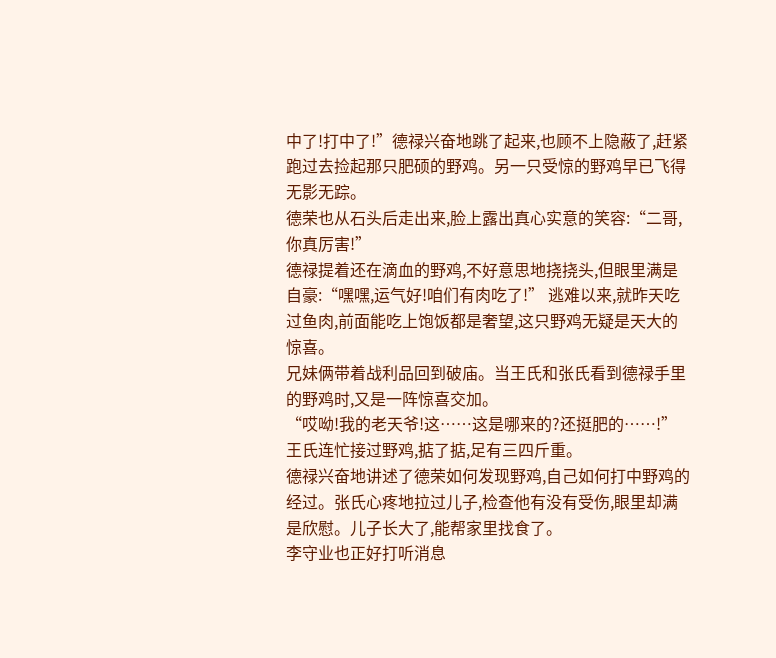中了!打中了!”德禄兴奋地跳了起来,也顾不上隐蔽了,赶紧跑过去捡起那只肥硕的野鸡。另一只受惊的野鸡早已飞得无影无踪。
德荣也从石头后走出来,脸上露出真心实意的笑容:“二哥,你真厉害!”
德禄提着还在滴血的野鸡,不好意思地挠挠头,但眼里满是自豪:“嘿嘿,运气好!咱们有肉吃了!” 逃难以来,就昨天吃过鱼肉,前面能吃上饱饭都是奢望,这只野鸡无疑是天大的惊喜。
兄妹俩带着战利品回到破庙。当王氏和张氏看到德禄手里的野鸡时,又是一阵惊喜交加。
“哎呦!我的老天爷!这……这是哪来的?还挺肥的……!”王氏连忙接过野鸡,掂了掂,足有三四斤重。
德禄兴奋地讲述了德荣如何发现野鸡,自己如何打中野鸡的经过。张氏心疼地拉过儿子,检查他有没有受伤,眼里却满是欣慰。儿子长大了,能帮家里找食了。
李守业也正好打听消息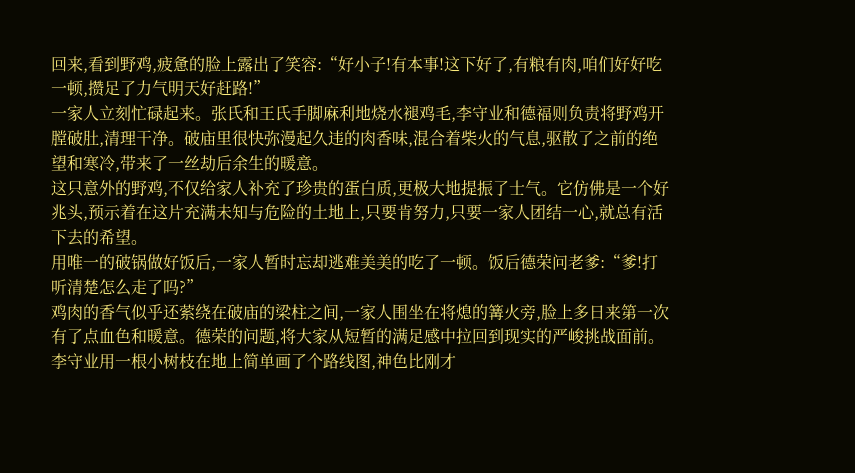回来,看到野鸡,疲惫的脸上露出了笑容:“好小子!有本事!这下好了,有粮有肉,咱们好好吃一顿,攒足了力气明天好赶路!”
一家人立刻忙碌起来。张氏和王氏手脚麻利地烧水褪鸡毛,李守业和德福则负责将野鸡开膛破肚,清理干净。破庙里很快弥漫起久违的肉香味,混合着柴火的气息,驱散了之前的绝望和寒冷,带来了一丝劫后余生的暖意。
这只意外的野鸡,不仅给家人补充了珍贵的蛋白质,更极大地提振了士气。它仿佛是一个好兆头,预示着在这片充满未知与危险的土地上,只要肯努力,只要一家人团结一心,就总有活下去的希望。
用唯一的破锅做好饭后,一家人暂时忘却逃难美美的吃了一顿。饭后德荣问老爹:“爹!打听清楚怎么走了吗?”
鸡肉的香气似乎还萦绕在破庙的梁柱之间,一家人围坐在将熄的篝火旁,脸上多日来第一次有了点血色和暖意。德荣的问题,将大家从短暂的满足感中拉回到现实的严峻挑战面前。
李守业用一根小树枝在地上简单画了个路线图,神色比刚才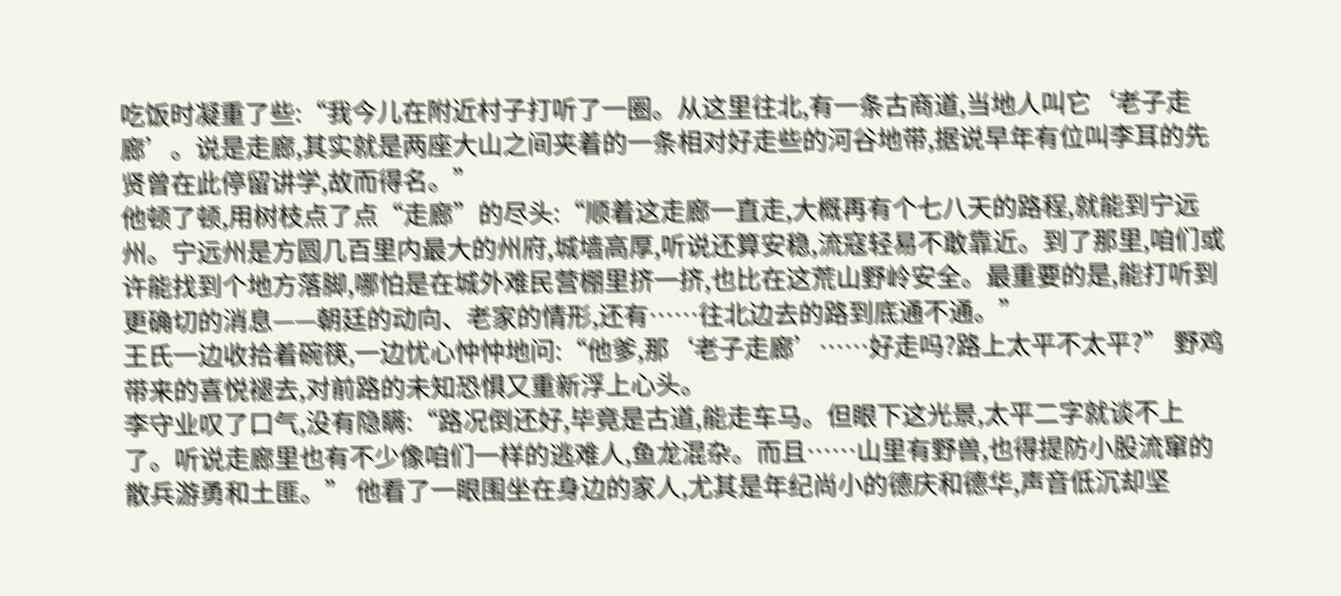吃饭时凝重了些:“我今儿在附近村子打听了一圈。从这里往北,有一条古商道,当地人叫它‘老子走廊’。说是走廊,其实就是两座大山之间夹着的一条相对好走些的河谷地带,据说早年有位叫李耳的先贤曾在此停留讲学,故而得名。”
他顿了顿,用树枝点了点“走廊”的尽头:“顺着这走廊一直走,大概再有个七八天的路程,就能到宁远州。宁远州是方圆几百里内最大的州府,城墙高厚,听说还算安稳,流寇轻易不敢靠近。到了那里,咱们或许能找到个地方落脚,哪怕是在城外难民营棚里挤一挤,也比在这荒山野岭安全。最重要的是,能打听到更确切的消息——朝廷的动向、老家的情形,还有……往北边去的路到底通不通。”
王氏一边收拾着碗筷,一边忧心忡忡地问:“他爹,那‘老子走廊’……好走吗?路上太平不太平?” 野鸡带来的喜悦褪去,对前路的未知恐惧又重新浮上心头。
李守业叹了口气,没有隐瞒:“路况倒还好,毕竟是古道,能走车马。但眼下这光景,太平二字就谈不上了。听说走廊里也有不少像咱们一样的逃难人,鱼龙混杂。而且……山里有野兽,也得提防小股流窜的散兵游勇和土匪。” 他看了一眼围坐在身边的家人,尤其是年纪尚小的德庆和德华,声音低沉却坚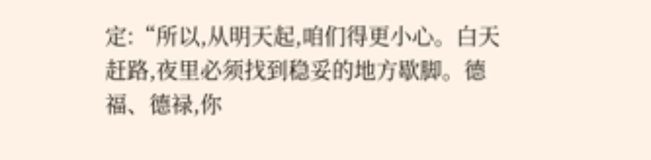定:“所以,从明天起,咱们得更小心。白天赶路,夜里必须找到稳妥的地方歇脚。德福、德禄,你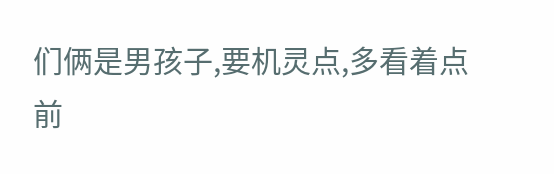们俩是男孩子,要机灵点,多看着点前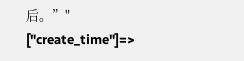后。”" ["create_time"]=>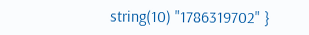string(10) "1786319702" }